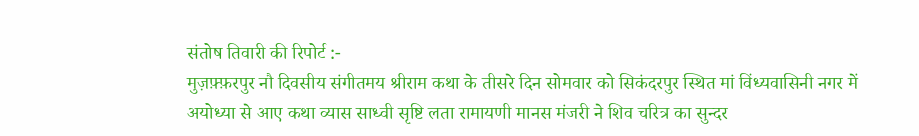संतोष तिवारी की रिपोर्ट :-
मुज़फ़्फ़रपुर नौ दिवसीय संगीतमय श्रीराम कथा के तीसरे दिन सोमवार को सिकंदरपुर स्थित मां विंध्यवासिनी नगर में अयोध्या से आए कथा व्यास साध्वी सृष्टि लता रामायणी मानस मंजरी ने शिव चरित्र का सुन्दर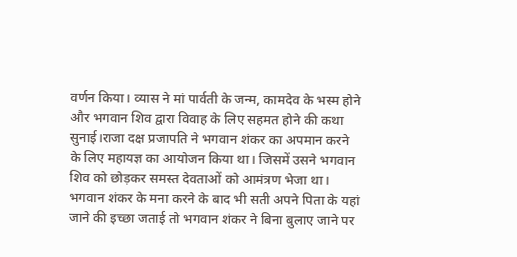वर्णन किया। व्यास ने मां पार्वती के जन्म, कामदेव के भस्म होने और भगवान शिव द्वारा विवाह के लिए सहमत होने की कथा सुनाई।राजा दक्ष प्रजापति ने भगवान शंकर का अपमान करने के लिए महायज्ञ का आयोजन किया था। जिसमें उसने भगवान शिव को छोड़कर समस्त देवताओं को आमंत्रण भेजा था। भगवान शंकर के मना करने के बाद भी सती अपने पिता के यहां जाने की इच्छा जताई तो भगवान शंकर ने बिना बुलाए जाने पर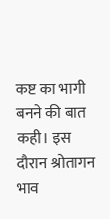कष्ट का भागी बनने की बात कही। इस दौरान श्रोतागन भाव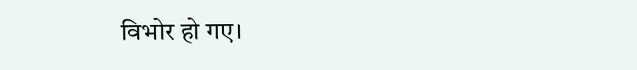विभोर हो गए।